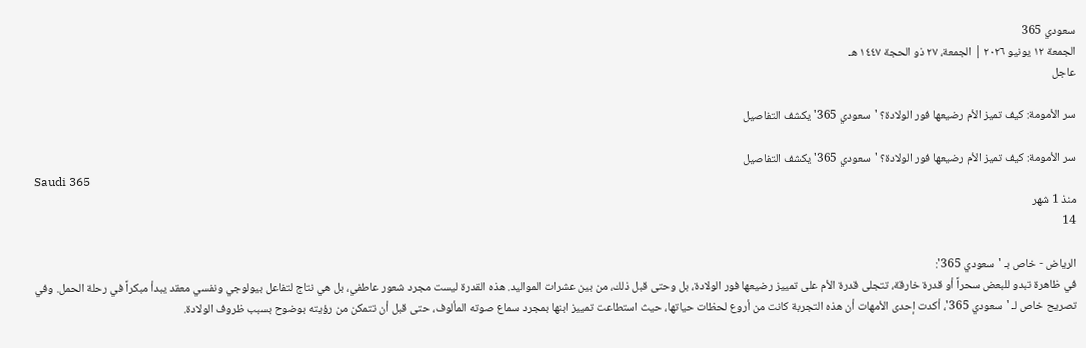سعودي 365
الجمعة ١٢ يونيو ٢٠٢٦ | الجمعة، ٢٧ ذو الحجة ١٤٤٧ هـ
عاجل

سر الأمومة: كيف تميز الأم رضيعها فور الولادة؟ 'سعودي 365' يكشف التفاصيل

سر الأمومة: كيف تميز الأم رضيعها فور الولادة؟ 'سعودي 365' يكشف التفاصيل
Saudi 365
منذ 1 شهر
14

الرياض - خاص بـ 'سعودي 365':
في ظاهرة تبدو للبعض سحراً أو قدرة خارقة، تتجلى قدرة الأم على تمييز رضيعها فور الولادة، بل وحتى قبل ذلك، من بين عشرات المواليد. هذه القدرة ليست مجرد شعور عاطفي، بل هي نتاج لتفاعل بيولوجي ونفسي معقد يبدأ مبكراً في رحلة الحمل. وفي تصريح خاص لـ 'سعودي 365'، أكدت إحدى الأمهات أن هذه التجربة كانت من أروع لحظات حياتها، حيث استطاعت تمييز ابنها بمجرد سماع صوته المألوف، حتى قبل أن تتمكن من رؤيته بوضوح بسبب ظروف الولادة.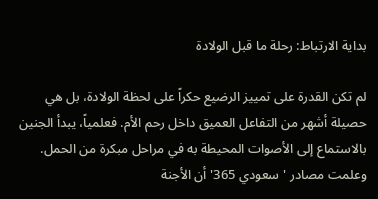بداية الارتباط: رحلة ما قبل الولادة

لم تكن القدرة على تمييز الرضيع حكراً على لحظة الولادة، بل هي حصيلة أشهر من التفاعل العميق داخل رحم الأم. فعلمياً، يبدأ الجنين بالاستماع إلى الأصوات المحيطة به في مراحل مبكرة من الحمل. وعلمت مصادر 'سعودي 365' أن الأجنة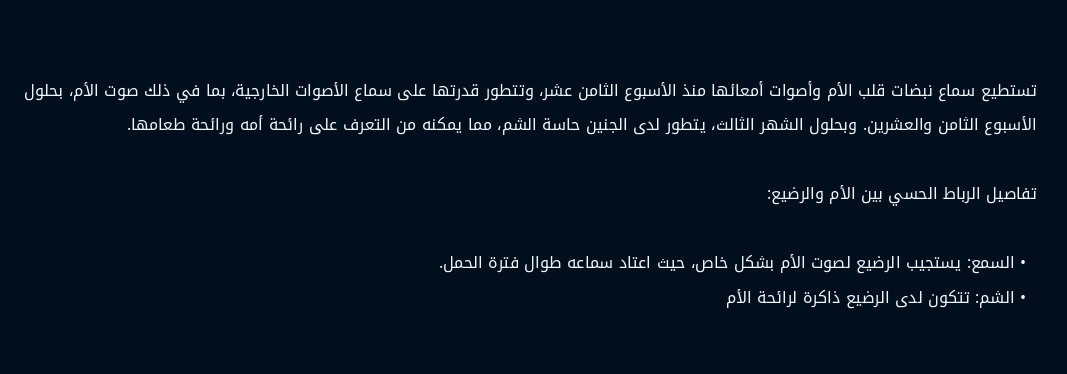تستطيع سماع نبضات قلب الأم وأصوات أمعائها منذ الأسبوع الثامن عشر، وتتطور قدرتها على سماع الأصوات الخارجية، بما في ذلك صوت الأم، بحلول الأسبوع الثامن والعشرين. وبحلول الشهر الثالث، يتطور لدى الجنين حاسة الشم، مما يمكنه من التعرف على رائحة أمه ورائحة طعامها.

تفاصيل الرباط الحسي بين الأم والرضيع:

  • السمع: يستجيب الرضيع لصوت الأم بشكل خاص، حيث اعتاد سماعه طوال فترة الحمل.
  • الشم: تتكون لدى الرضيع ذاكرة لرائحة الأم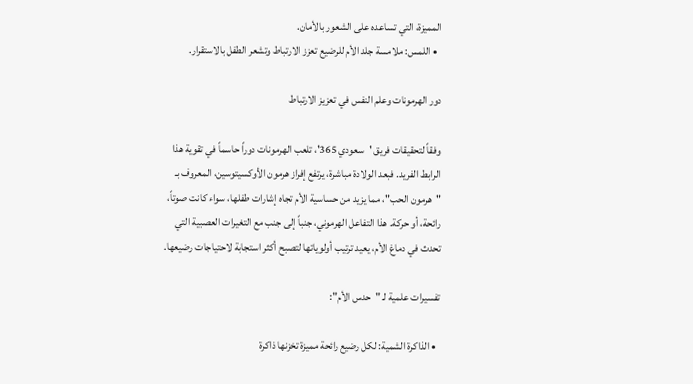المميزة، التي تساعده على الشعور بالأمان.
  • اللمس: ملامسة جلد الأم للرضيع تعزز الارتباط وتشعر الطفل بالاستقرار.

دور الهرمونات وعلم النفس في تعزيز الارتباط

وفقاً لتحقيقات فريق 'سعودي 365'، تلعب الهرمونات دوراً حاسماً في تقوية هذا الرابط الفريد. فبعد الولادة مباشرة، يرتفع إفراز هرمون الأوكسيتوسين، المعروف بـ "هرمون الحب"، مما يزيد من حساسية الأم تجاه إشارات طفلها، سواء كانت صوتاً، رائحة، أو حركة. هذا التفاعل الهرموني، جنباً إلى جنب مع التغيرات العصبية التي تحدث في دماغ الأم، يعيد ترتيب أولوياتها لتصبح أكثر استجابة لاحتياجات رضيعها.

تفسيرات علمية لـ "حدس الأم":

  • الذاكرة الشمية: لكل رضيع رائحة مميزة تخزنها ذاكرة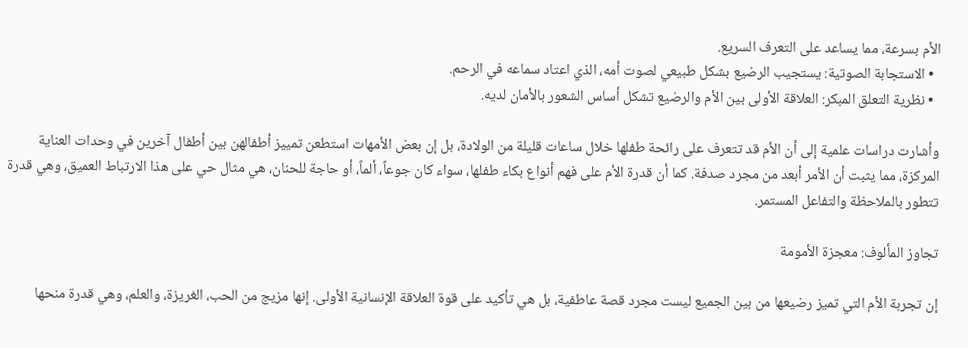الأم بسرعة، مما يساعد على التعرف السريع.
  • الاستجابة الصوتية: يستجيب الرضيع بشكل طبيعي لصوت أمه، الذي اعتاد سماعه في الرحم.
  • نظرية التعلق المبكر: العلاقة الأولى بين الأم والرضيع تشكل أساس الشعور بالأمان لديه.

وأشارت دراسات علمية إلى أن الأم قد تتعرف على رائحة طفلها خلال ساعات قليلة من الولادة، بل إن بعض الأمهات استطعن تمييز أطفالهن بين أطفال آخرين في وحدات العناية المركزة، مما يثبت أن الأمر أبعد من مجرد صدفة. كما أن قدرة الأم على فهم أنواع بكاء طفلها، سواء كان جوعاً، ألماً، أو حاجة للحنان، هي مثال حي على هذا الارتباط العميق، وهي قدرة تتطور بالملاحظة والتفاعل المستمر.

تجاوز المألوف: معجزة الأمومة

إن تجربة الأم التي تميز رضيعها من بين الجميع ليست مجرد قصة عاطفية، بل هي تأكيد على قوة العلاقة الإنسانية الأولى. إنها مزيج من الحب، الغريزة، والعلم، وهي قدرة منحها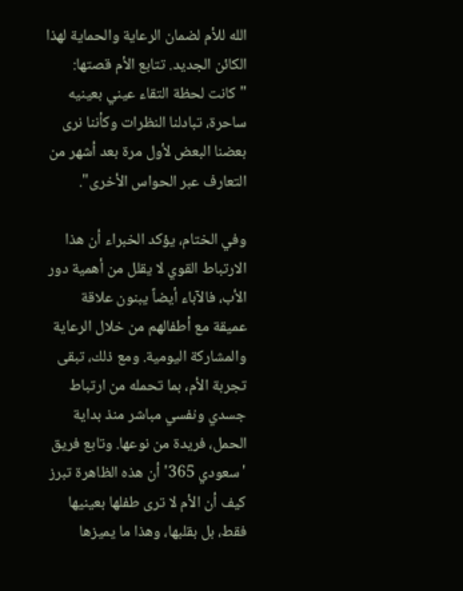الله للأم لضمان الرعاية والحماية لهذا الكائن الجديد. تتابع الأم قصتها: "كانت لحظة التقاء عيني بعينيه ساحرة، تبادلنا النظرات وكأننا نرى بعضنا البعض لأول مرة بعد أشهر من التعارف عبر الحواس الأخرى".

وفي الختام، يؤكد الخبراء أن هذا الارتباط القوي لا يقلل من أهمية دور الأب، فالآباء أيضاً يبنون علاقة عميقة مع أطفالهم من خلال الرعاية والمشاركة اليومية. ومع ذلك، تبقى تجربة الأم، بما تحمله من ارتباط جسدي ونفسي مباشر منذ بداية الحمل، فريدة من نوعها. وتابع فريق 'سعودي 365' أن هذه الظاهرة تبرز كيف أن الأم لا ترى طفلها بعينيها فقط، بل بقلبها، وهذا ما يميزها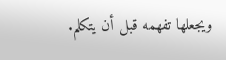ويجعلها تفهمه قبل أن يتكلم.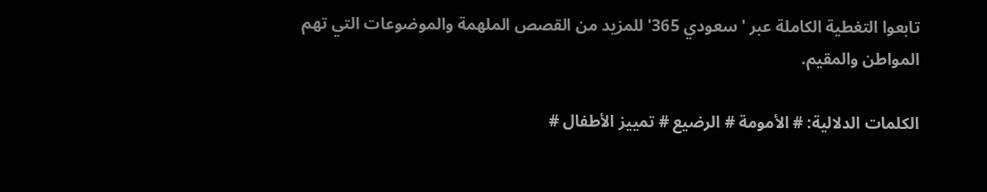تابعوا التغطية الكاملة عبر 'سعودي 365' للمزيد من القصص الملهمة والموضوعات التي تهم المواطن والمقيم.

الكلمات الدلالية: # الأمومة # الرضيع # تمييز الأطفال #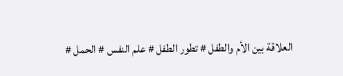العلاقة بين الأم والطفل # تطور الطفل # علم النفس # الحمل #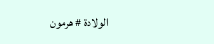الولادة # هرمون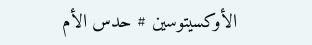الأوكسيتوسين # حدس الأم